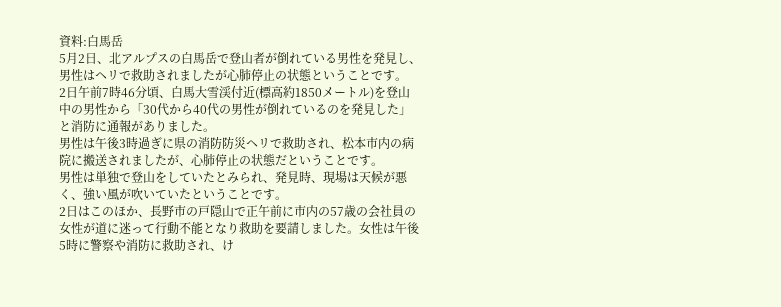資料:白馬岳
5月2日、北アルプスの白馬岳で登山者が倒れている男性を発見し、男性はヘリで救助されましたが心肺停止の状態ということです。
2日午前7時46分頃、白馬大雪渓付近(標高約1850メートル)を登山中の男性から「30代から40代の男性が倒れているのを発見した」と消防に通報がありました。
男性は午後3時過ぎに県の消防防災ヘリで救助され、松本市内の病院に搬送されましたが、心肺停止の状態だということです。
男性は単独で登山をしていたとみられ、発見時、現場は天候が悪く、強い風が吹いていたということです。
2日はこのほか、長野市の戸隠山で正午前に市内の57歳の会社員の女性が道に迷って行動不能となり救助を要請しました。女性は午後5時に警察や消防に救助され、け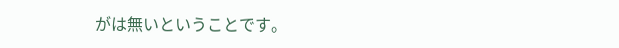がは無いということです。